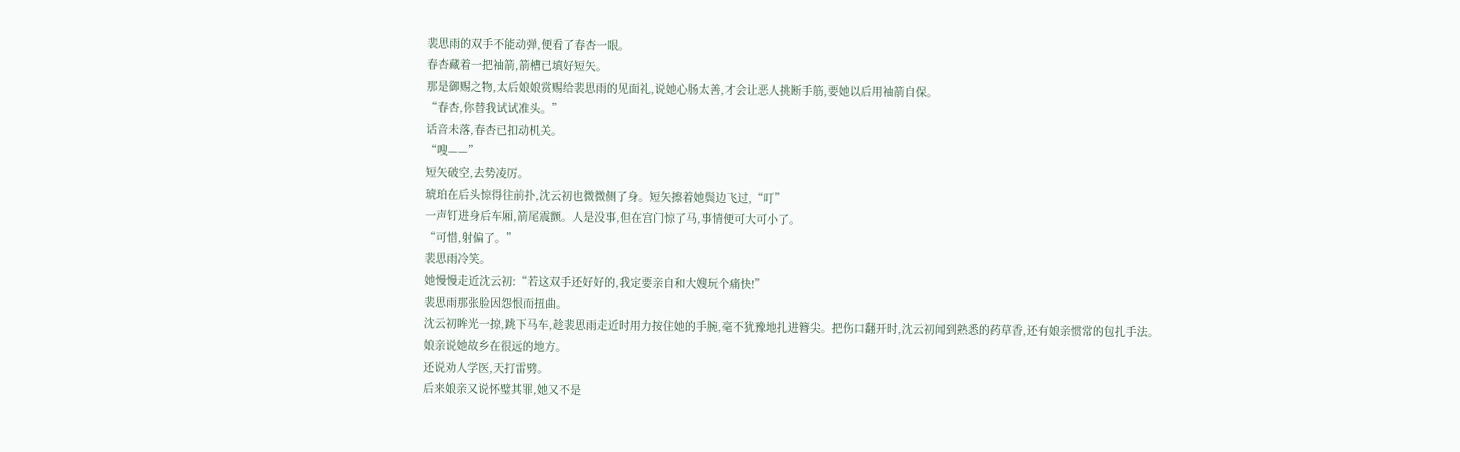裴思雨的双手不能动弹,便看了春杏一眼。
春杏藏着一把袖箭,箭槽已填好短矢。
那是御赐之物,太后娘娘赏赐给裴思雨的见面礼,说她心肠太善,才会让恶人挑断手筋,要她以后用袖箭自保。
“春杏,你替我试试准头。”
话音未落,春杏已扣动机关。
“嗖——”
短矢破空,去势凌厉。
琥珀在后头惊得往前扑,沈云初也微微侧了身。短矢擦着她鬓边飞过,“叮”
一声钉进身后车厢,箭尾震颤。人是没事,但在宫门惊了马,事情便可大可小了。
“可惜,射偏了。”
裴思雨冷笑。
她慢慢走近沈云初:“若这双手还好好的,我定要亲自和大嫂玩个痛快!”
裴思雨那张脸因怨恨而扭曲。
沈云初眸光一掠,跳下马车,趁裴思雨走近时用力按住她的手腕,毫不犹豫地扎进簪尖。把伤口翻开时,沈云初闻到熟悉的药草香,还有娘亲惯常的包扎手法。
娘亲说她故乡在很远的地方。
还说劝人学医,天打雷劈。
后来娘亲又说怀璧其罪,她又不是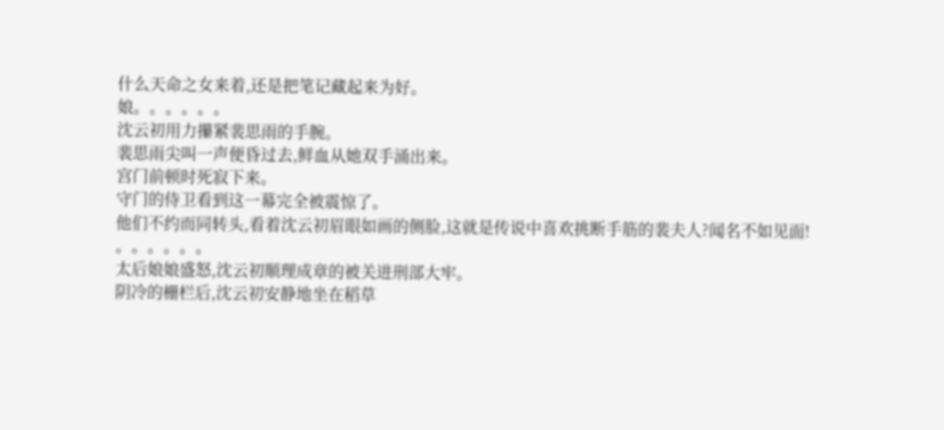什么天命之女来着,还是把笔记藏起来为好。
娘。。。。。。
沈云初用力攥紧裴思雨的手腕。
裴思雨尖叫一声便昏过去,鲜血从她双手涌出来。
宫门前顿时死寂下来。
守门的侍卫看到这一幕完全被震惊了。
他们不约而同转头,看着沈云初眉眼如画的侧脸,这就是传说中喜欢挑断手筋的裴夫人?闻名不如见面!
。。。。。。
太后娘娘盛怒,沈云初顺理成章的被关进刑部大牢。
阴冷的栅栏后,沈云初安静地坐在稻草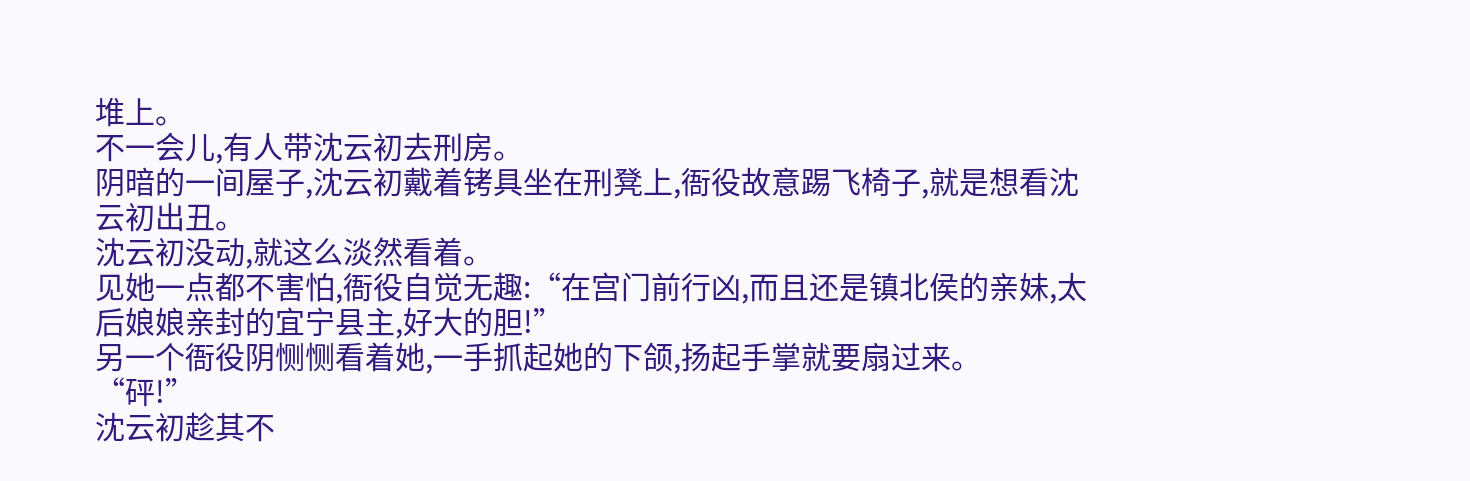堆上。
不一会儿,有人带沈云初去刑房。
阴暗的一间屋子,沈云初戴着铐具坐在刑凳上,衙役故意踢飞椅子,就是想看沈云初出丑。
沈云初没动,就这么淡然看着。
见她一点都不害怕,衙役自觉无趣:“在宫门前行凶,而且还是镇北侯的亲妹,太后娘娘亲封的宜宁县主,好大的胆!”
另一个衙役阴恻恻看着她,一手抓起她的下颌,扬起手掌就要扇过来。
“砰!”
沈云初趁其不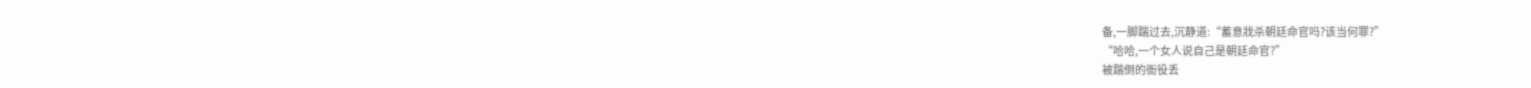备,一脚踹过去,沉静道:“蓄意戕杀朝廷命官吗?该当何罪?”
“哈哈,一个女人说自己是朝廷命官?”
被踹倒的衙役丢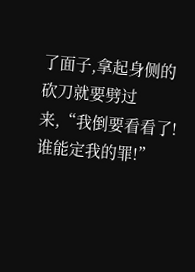了面子,拿起身侧的砍刀就要劈过来,“我倒要看看了!谁能定我的罪!”